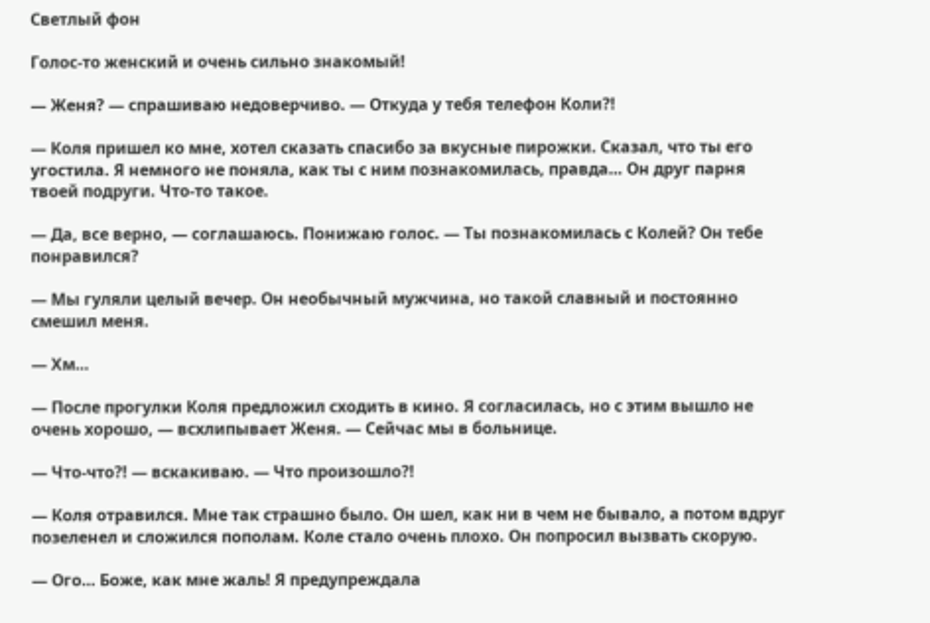Светлый фон

Голос-то женский и очень сильно знакомый!

— Женя? — спрашиваю недоверчиво. — Откуда у тебя телефон Коли?!

— Коля пришел ко мне, хотел сказать спасибо за вкусные пирожки. Сказал, что ты его угостила. Я немного не поняла, как ты с ним познакомилась, правда… Он друг парня твоей подруги. Что-то такое.

— Да, все верно, — соглашаюсь. Понижаю голос. — Ты познакомилась с Колей? Он тебе понравился?

— Мы гуляли целый вечер. Он необычный мужчина, но такой славный и постоянно смешил меня.

— Хм…

— После прогулки Коля предложил сходить в кино. Я согласилась, но с этим вышло не очень хорошо, — всхлипывает Женя. — Сейчас мы в больнице.

— Что-что?! — вскакиваю. — Что произошло?!

— Коля отравился. Мне так страшно было. Он шел, как ни в чем не бывало, а потом вдруг позеленел и сложился пополам. Коле стало очень плохо. Он попросил вызвать скорую.

— Ого… Боже, как мне жаль! Я предупреждала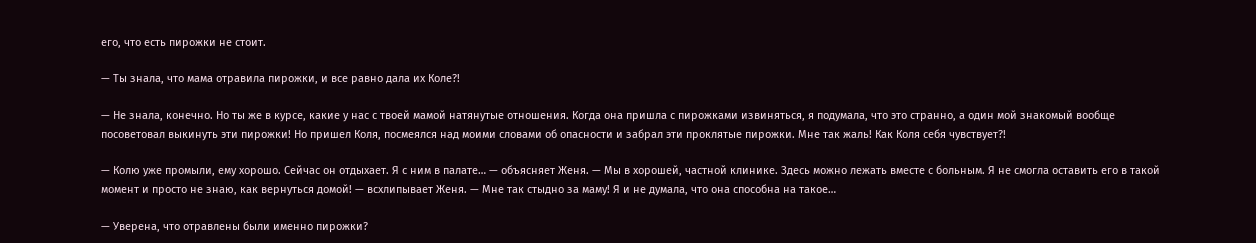его, что есть пирожки не стоит.

— Ты знала, что мама отравила пирожки, и все равно дала их Коле?!

— Не знала, конечно. Но ты же в курсе, какие у нас с твоей мамой натянутые отношения. Когда она пришла с пирожками извиняться, я подумала, что это странно, а один мой знакомый вообще посоветовал выкинуть эти пирожки! Но пришел Коля, посмеялся над моими словами об опасности и забрал эти проклятые пирожки. Мне так жаль! Как Коля себя чувствует?!

— Колю уже промыли, ему хорошо. Сейчас он отдыхает. Я с ним в палате… — объясняет Женя. — Мы в хорошей, частной клинике. Здесь можно лежать вместе с больным. Я не смогла оставить его в такой момент и просто не знаю, как вернуться домой! — всхлипывает Женя. — Мне так стыдно за маму! Я и не думала, что она способна на такое…

— Уверена, что отравлены были именно пирожки?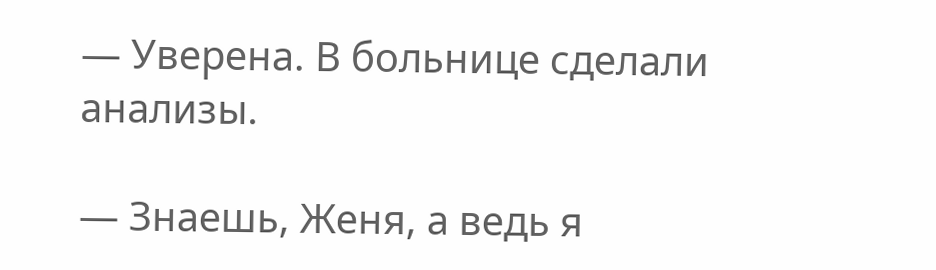— Уверена. В больнице сделали анализы.

— Знаешь, Женя, а ведь я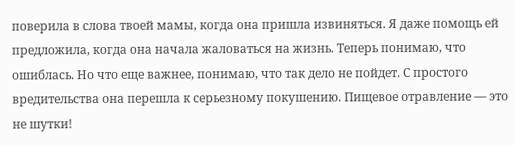поверила в слова твоей мамы, когда она пришла извиняться. Я даже помощь ей предложила, когда она начала жаловаться на жизнь. Теперь понимаю, что ошиблась. Но что еще важнее, понимаю, что так дело не пойдет. С простого вредительства она перешла к серьезному покушению. Пищевое отравление — это не шутки!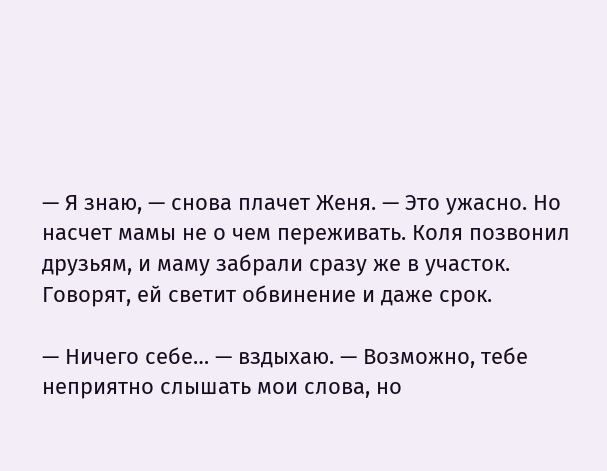— Я знаю, — снова плачет Женя. — Это ужасно. Но насчет мамы не о чем переживать. Коля позвонил друзьям, и маму забрали сразу же в участок. Говорят, ей светит обвинение и даже срок.

— Ничего себе… — вздыхаю. — Возможно, тебе неприятно слышать мои слова, но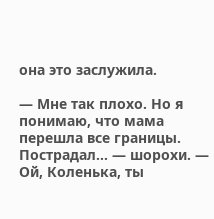она это заслужила.

— Мне так плохо. Но я понимаю, что мама перешла все границы. Пострадал… — шорохи. — Ой, Коленька, ты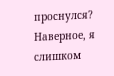проснулся? Наверное, я слишком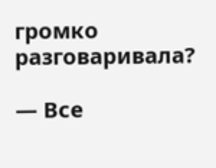громко разговаривала?

— Все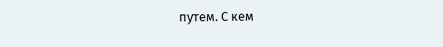путем. С кем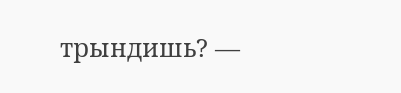трындишь? —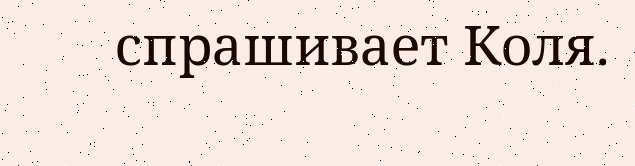спрашивает Коля.